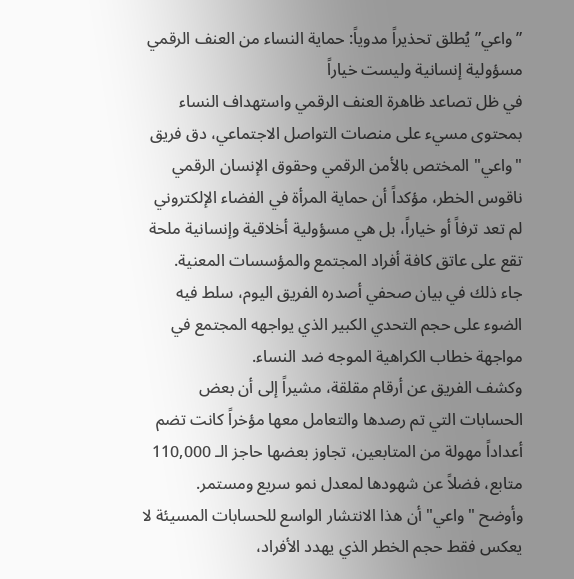”واعي” يُطلق تحذيراً مدوياً: حماية النساء من العنف الرقمي مسؤولية إنسانية وليست خياراً
في ظل تصاعد ظاهرة العنف الرقمي واستهداف النساء بمحتوى مسيء على منصات التواصل الاجتماعي، دق فريق "واعي" المختص بالأمن الرقمي وحقوق الإنسان الرقمي ناقوس الخطر، مؤكداً أن حماية المرأة في الفضاء الإلكتروني لم تعد ترفاً أو خياراً، بل هي مسؤولية أخلاقية وإنسانية ملحة تقع على عاتق كافة أفراد المجتمع والمؤسسات المعنية.
جاء ذلك في بيان صحفي أصدره الفريق اليوم، سلط فيه الضوء على حجم التحدي الكبير الذي يواجهه المجتمع في مواجهة خطاب الكراهية الموجه ضد النساء.
وكشف الفريق عن أرقام مقلقة، مشيراً إلى أن بعض الحسابات التي تم رصدها والتعامل معها مؤخراً كانت تضم أعداداً مهولة من المتابعين، تجاوز بعضها حاجز الـ 110,000 متابع، فضلاً عن شهودها لمعدل نمو سريع ومستمر.
وأوضح "واعي" أن هذا الانتشار الواسع للحسابات المسيئة لا يعكس فقط حجم الخطر الذي يهدد الأفراد،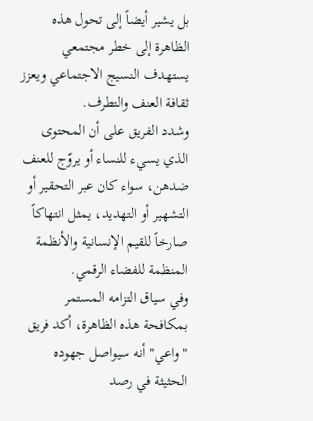بل يشير أيضاً إلى تحول هذه الظاهرة إلى خطر مجتمعي يستهدف النسيج الاجتماعي ويعزز ثقافة العنف والتطرف.
وشدد الفريق على أن المحتوى الذي يسيء للنساء أو يروّج للعنف ضدهن، سواء كان عبر التحقير أو التشهير أو التهديد، يمثل انتهاكاً صارخاً للقيم الإنسانية والأنظمة المنظمة للفضاء الرقمي.
وفي سياق التزامه المستمر بمكافحة هذه الظاهرة، أكد فريق "واعي" أنه سيواصل جهوده الحثيثة في رصد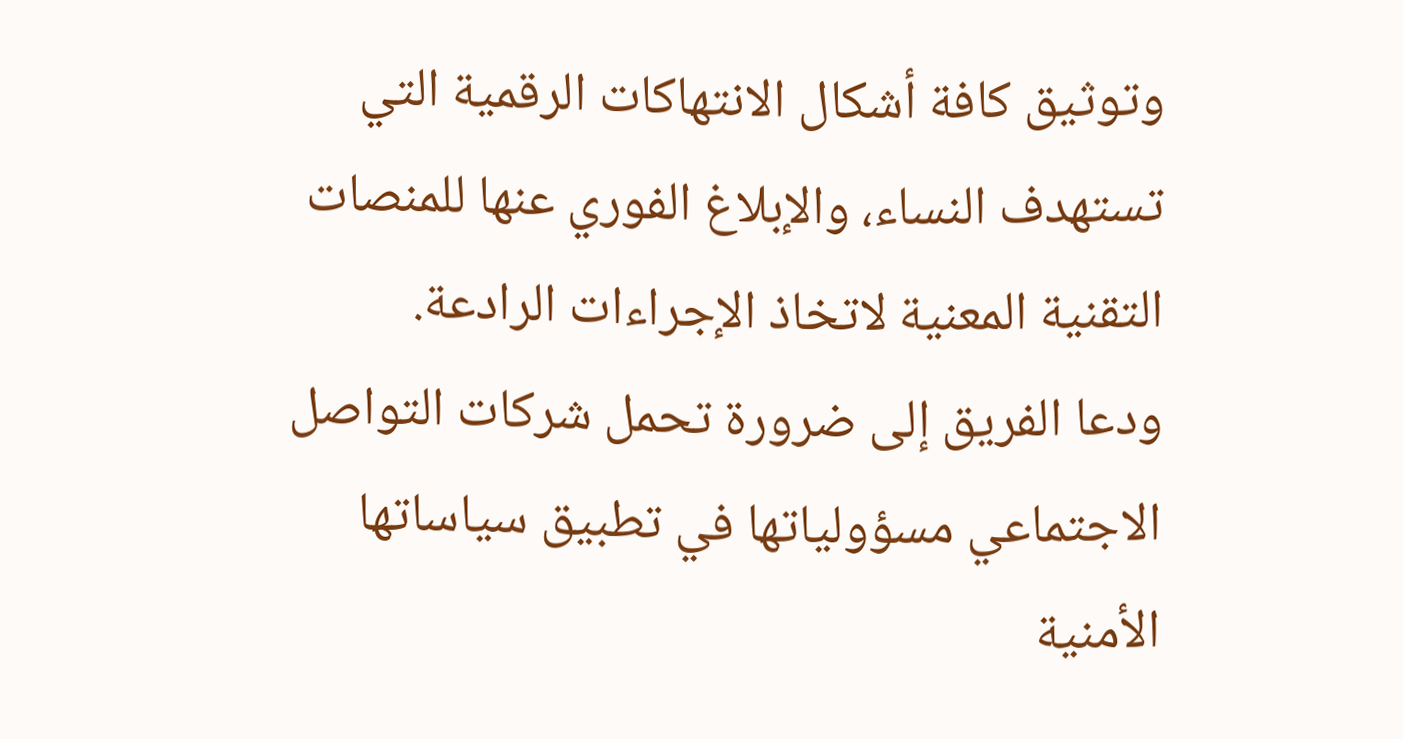وتوثيق كافة أشكال الانتهاكات الرقمية التي تستهدف النساء، والإبلاغ الفوري عنها للمنصات التقنية المعنية لاتخاذ الإجراءات الرادعة.
ودعا الفريق إلى ضرورة تحمل شركات التواصل الاجتماعي مسؤولياتها في تطبيق سياساتها الأمنية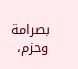بصرامة وحزم،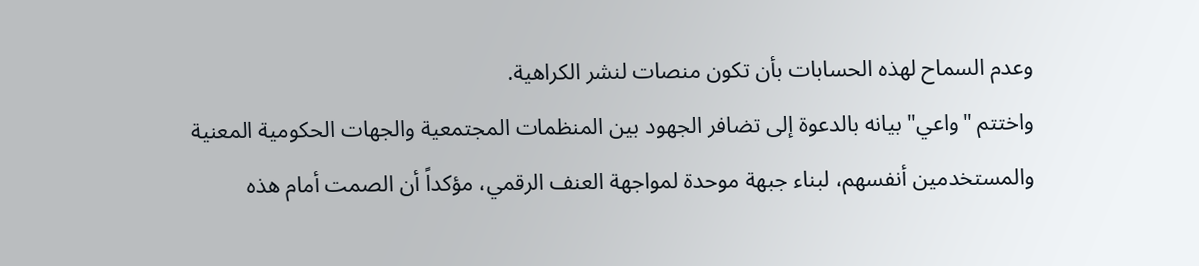وعدم السماح لهذه الحسابات بأن تكون منصات لنشر الكراهية.
واختتم "واعي" بيانه بالدعوة إلى تضافر الجهود بين المنظمات المجتمعية والجهات الحكومية المعنية والمستخدمين أنفسهم، لبناء جبهة موحدة لمواجهة العنف الرقمي، مؤكداً أن الصمت أمام هذه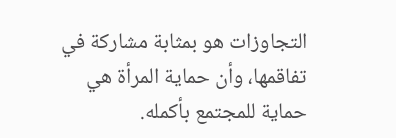التجاوزات هو بمثابة مشاركة في تفاقمها، وأن حماية المرأة هي حماية للمجتمع بأكمله.